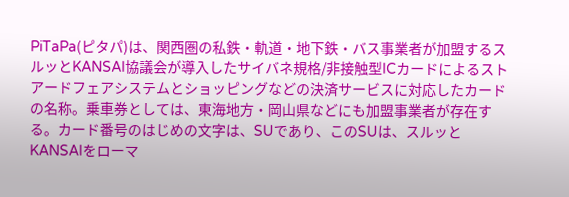PiTaPa(ピタパ)は、関西圏の私鉄・軌道・地下鉄・バス事業者が加盟するスルッとKANSAI協議会が導入したサイバネ規格/非接触型ICカードによるストアードフェアシステムとショッピングなどの決済サービスに対応したカードの名称。乗車券としては、東海地方・岡山県などにも加盟事業者が存在する。カード番号のはじめの文字は、SUであり、このSUは、スルッとKANSAIをローマ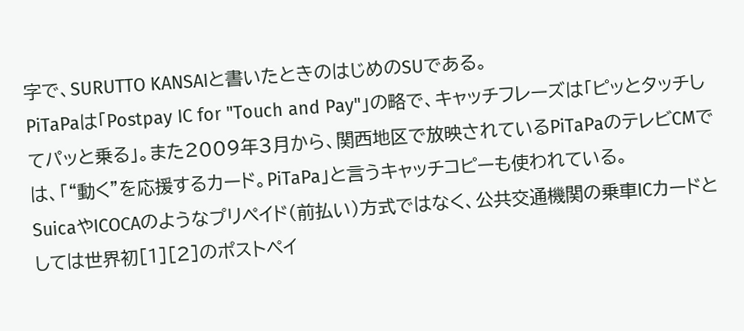字で、SURUTTO KANSAIと書いたときのはじめのSUである。
PiTaPaは「Postpay IC for "Touch and Pay"」の略で、キャッチフレーズは「ピッとタッチしてパッと乗る」。また2009年3月から、関西地区で放映されているPiTaPaのテレビCMでは、「“動く”を応援するカード。PiTaPa」と言うキャッチコピーも使われている。
SuicaやICOCAのようなプリペイド(前払い)方式ではなく、公共交通機関の乗車ICカードとしては世界初[1][2]のポストペイ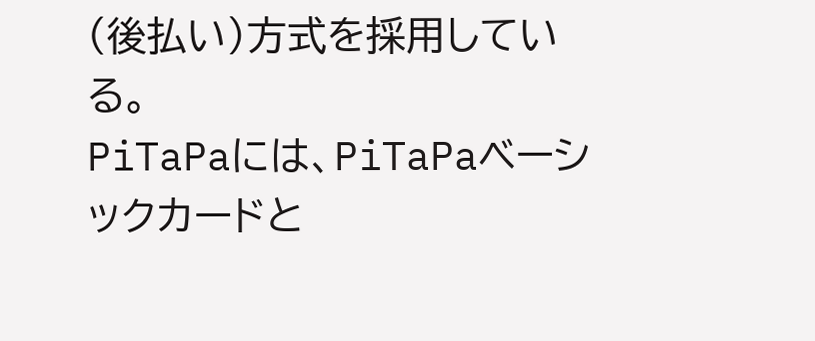(後払い)方式を採用している。
PiTaPaには、PiTaPaベーシックカードと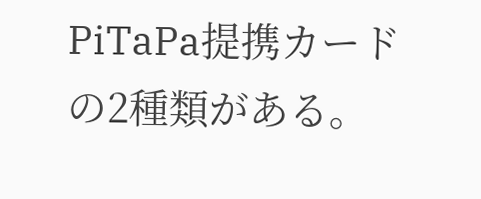PiTaPa提携カードの2種類がある。